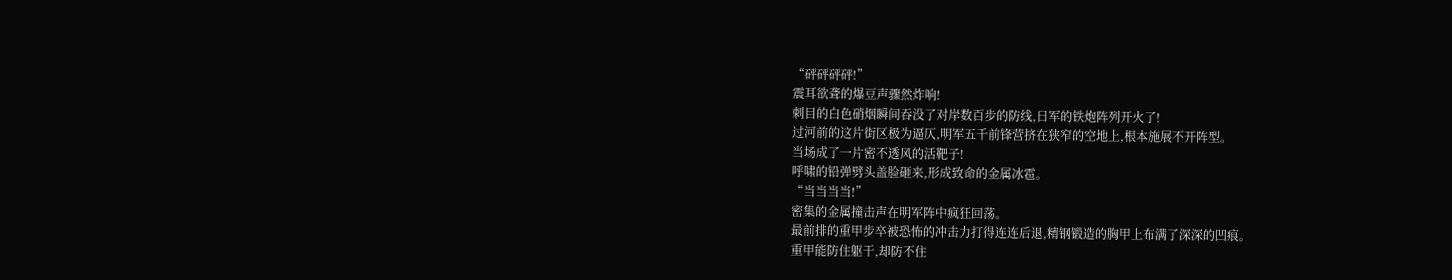“砰砰砰砰!”
震耳欲聋的爆豆声骤然炸响!
刺目的白色硝烟瞬间吞没了对岸数百步的防线,日军的铁炮阵列开火了!
过河前的这片街区极为逼仄,明军五千前锋营挤在狭窄的空地上,根本施展不开阵型。
当场成了一片密不透风的活靶子!
呼啸的铅弹劈头盖脸砸来,形成致命的金属冰雹。
“当当当当!”
密集的金属撞击声在明军阵中疯狂回荡。
最前排的重甲步卒被恐怖的冲击力打得连连后退,精钢锻造的胸甲上布满了深深的凹痕。
重甲能防住躯干,却防不住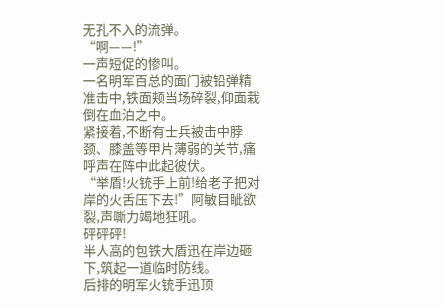无孔不入的流弹。
“啊——!”
一声短促的惨叫。
一名明军百总的面门被铅弹精准击中,铁面颊当场碎裂,仰面栽倒在血泊之中。
紧接着,不断有士兵被击中脖颈、膝盖等甲片薄弱的关节,痛呼声在阵中此起彼伏。
“举盾!火铳手上前!给老子把对岸的火舌压下去!”阿敏目眦欲裂,声嘶力竭地狂吼。
砰砰砰!
半人高的包铁大盾迅在岸边砸下,筑起一道临时防线。
后排的明军火铳手迅顶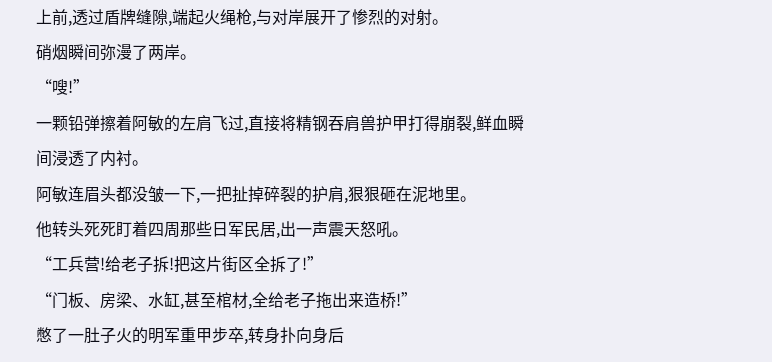上前,透过盾牌缝隙,端起火绳枪,与对岸展开了惨烈的对射。
硝烟瞬间弥漫了两岸。
“嗖!”
一颗铅弹擦着阿敏的左肩飞过,直接将精钢吞肩兽护甲打得崩裂,鲜血瞬间浸透了内衬。
阿敏连眉头都没皱一下,一把扯掉碎裂的护肩,狠狠砸在泥地里。
他转头死死盯着四周那些日军民居,出一声震天怒吼。
“工兵营!给老子拆!把这片街区全拆了!”
“门板、房梁、水缸,甚至棺材,全给老子拖出来造桥!”
憋了一肚子火的明军重甲步卒,转身扑向身后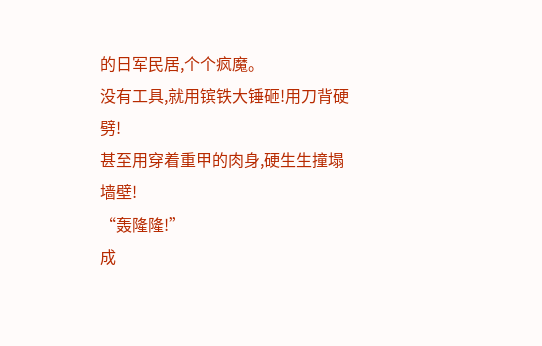的日军民居,个个疯魔。
没有工具,就用镔铁大锤砸!用刀背硬劈!
甚至用穿着重甲的肉身,硬生生撞塌墙壁!
“轰隆隆!”
成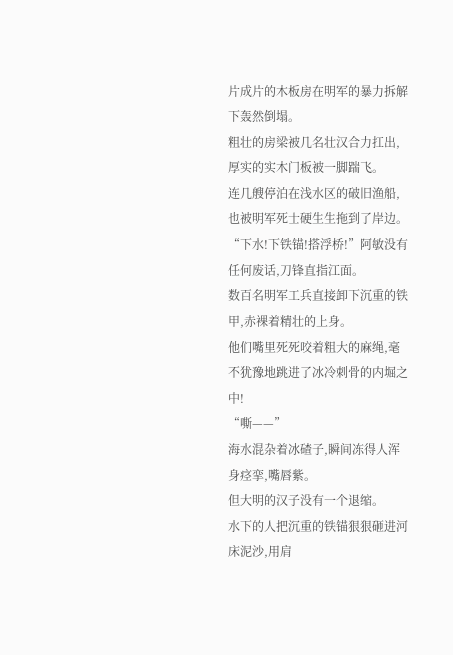片成片的木板房在明军的暴力拆解下轰然倒塌。
粗壮的房梁被几名壮汉合力扛出,厚实的实木门板被一脚踹飞。
连几艘停泊在浅水区的破旧渔船,也被明军死士硬生生拖到了岸边。
“下水!下铁锚!搭浮桥!”阿敏没有任何废话,刀锋直指江面。
数百名明军工兵直接卸下沉重的铁甲,赤裸着精壮的上身。
他们嘴里死死咬着粗大的麻绳,毫不犹豫地跳进了冰冷刺骨的内堀之中!
“嘶——”
海水混杂着冰碴子,瞬间冻得人浑身痉挛,嘴唇紫。
但大明的汉子没有一个退缩。
水下的人把沉重的铁锚狠狠砸进河床泥沙,用肩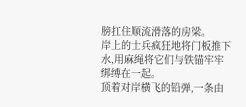膀扛住顺流滑落的房梁。
岸上的士兵疯狂地将门板推下水,用麻绳将它们与铁锚牢牢绑缚在一起。
顶着对岸横飞的铅弹,一条由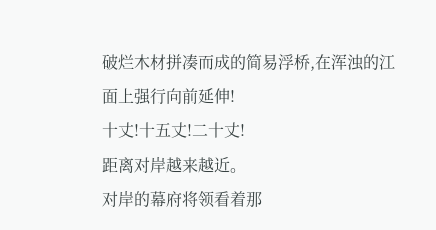破烂木材拼凑而成的简易浮桥,在浑浊的江面上强行向前延伸!
十丈!十五丈!二十丈!
距离对岸越来越近。
对岸的幕府将领看着那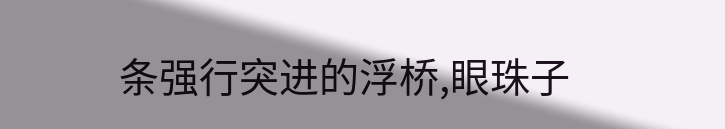条强行突进的浮桥,眼珠子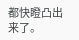都快瞪凸出来了。